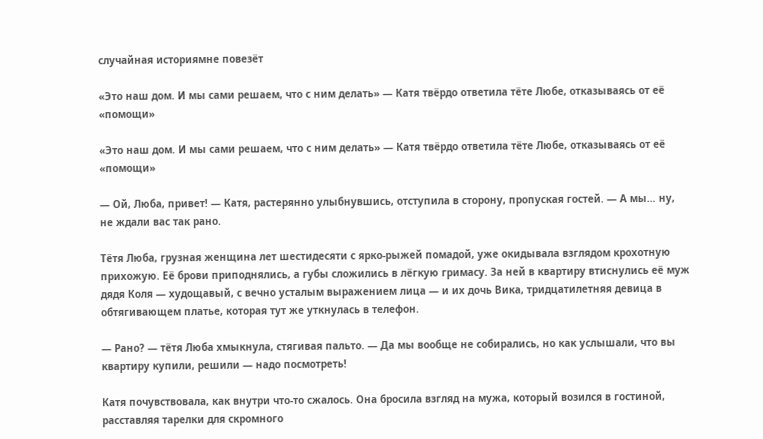случайная историямне повезёт

«Это наш дом. И мы сами решаем, что с ним делать» — Катя твёрдо ответила тёте Любе, отказываясь от её «помощи»

«Это наш дом. И мы сами решаем, что с ним делать» — Катя твёрдо ответила тёте Любе, отказываясь от её «помощи»

— Ой, Люба, привет! — Катя, растерянно улыбнувшись, отступила в сторону, пропуская гостей. — А мы… ну, не ждали вас так рано.

Тётя Люба, грузная женщина лет шестидесяти с ярко-рыжей помадой, уже окидывала взглядом крохотную прихожую. Её брови приподнялись, а губы сложились в лёгкую гримасу. За ней в квартиру втиснулись её муж дядя Коля — худощавый, с вечно усталым выражением лица — и их дочь Вика, тридцатилетняя девица в обтягивающем платье, которая тут же уткнулась в телефон.

— Рано? — тётя Люба хмыкнула, стягивая пальто. — Да мы вообще не собирались, но как услышали, что вы квартиру купили, решили — надо посмотреть!

Катя почувствовала, как внутри что-то сжалось. Она бросила взгляд на мужа, который возился в гостиной, расставляя тарелки для скромного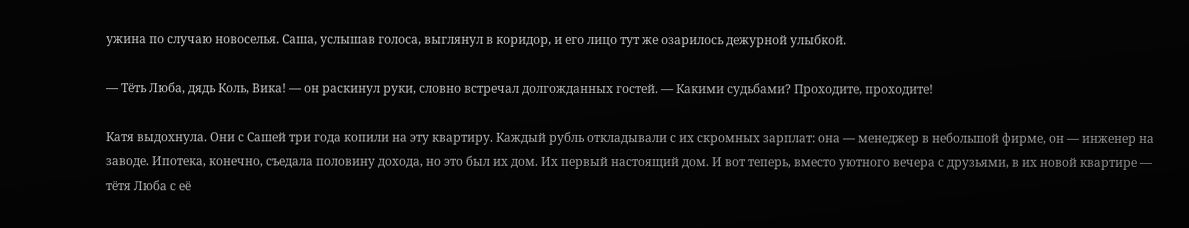ужина по случаю новоселья. Саша, услышав голоса, выглянул в коридор, и его лицо тут же озарилось дежурной улыбкой.

— Тёть Люба, дядь Коль, Вика! — он раскинул руки, словно встречал долгожданных гостей. — Какими судьбами? Проходите, проходите!

Катя выдохнула. Они с Сашей три года копили на эту квартиру. Каждый рубль откладывали с их скромных зарплат: она — менеджер в небольшой фирме, он — инженер на заводе. Ипотека, конечно, съедала половину дохода, но это был их дом. Их первый настоящий дом. И вот теперь, вместо уютного вечера с друзьями, в их новой квартире — тётя Люба с её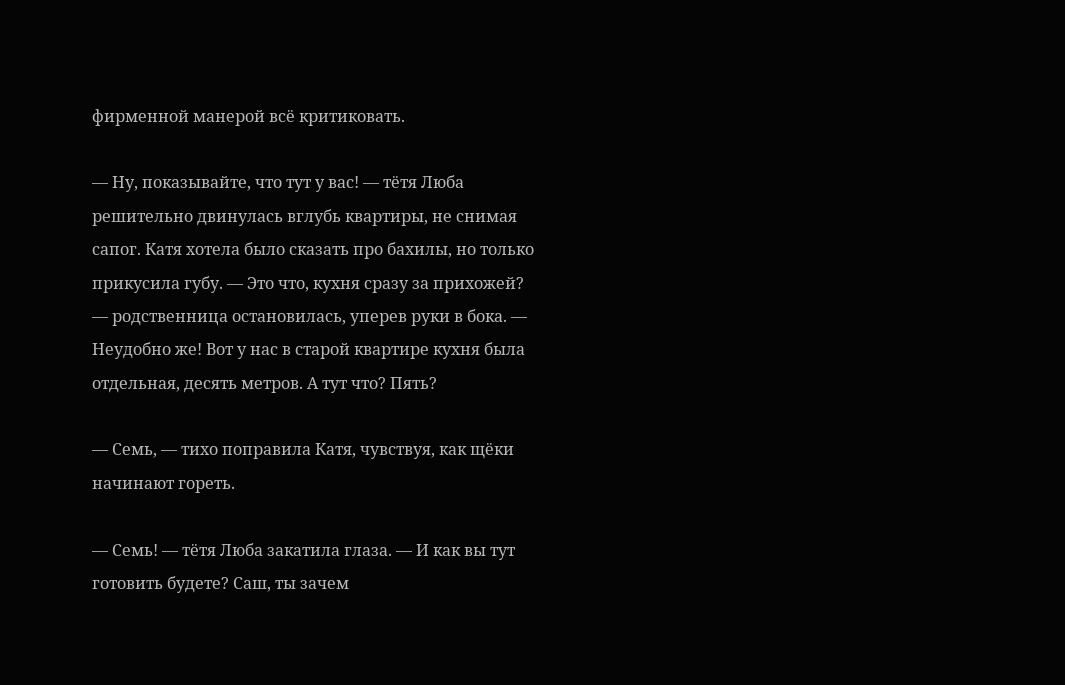фирменной манерой всё критиковать.

— Ну, показывайте, что тут у вас! — тётя Люба решительно двинулась вглубь квартиры, не снимая сапог. Катя хотела было сказать про бахилы, но только прикусила губу. — Это что, кухня сразу за прихожей? — родственница остановилась, уперев руки в бока. — Неудобно же! Вот у нас в старой квартире кухня была отдельная, десять метров. А тут что? Пять?

— Семь, — тихо поправила Катя, чувствуя, как щёки начинают гореть.

— Семь! — тётя Люба закатила глаза. — И как вы тут готовить будете? Саш, ты зачем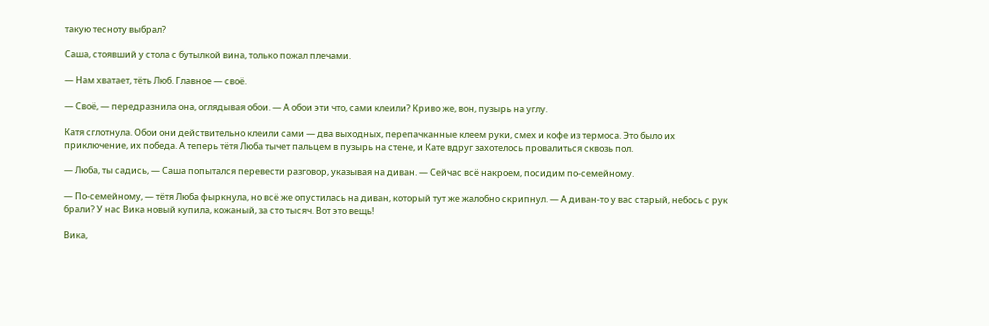такую тесноту выбрал?

Саша, стоявший у стола с бутылкой вина, только пожал плечами.

— Нам хватает, тёть Люб. Главное — своё.

— Своё, — передразнила она, оглядывая обои. — А обои эти что, сами клеили? Криво же, вон, пузырь на углу.

Катя сглотнула. Обои они действительно клеили сами — два выходных, перепачканные клеем руки, смех и кофе из термоса. Это было их приключение, их победа. А теперь тётя Люба тычет пальцем в пузырь на стене, и Кате вдруг захотелось провалиться сквозь пол.

— Люба, ты садись, — Саша попытался перевести разговор, указывая на диван. — Сейчас всё накроем, посидим по-семейному.

— По-семейному, — тётя Люба фыркнула, но всё же опустилась на диван, который тут же жалобно скрипнул. — А диван-то у вас старый, небось с рук брали? У нас Вика новый купила, кожаный, за сто тысяч. Вот это вещь!

Вика,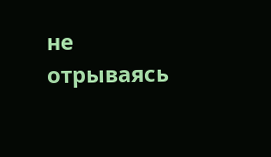не отрываясь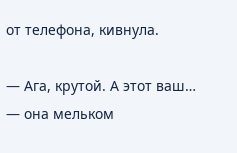от телефона, кивнула.

— Ага, крутой. А этот ваш… — она мельком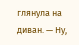глянула на диван. — Ну,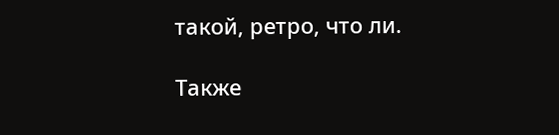такой, ретро, что ли.

Также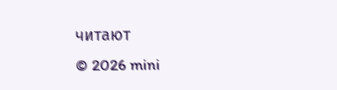читают
© 2026 mini